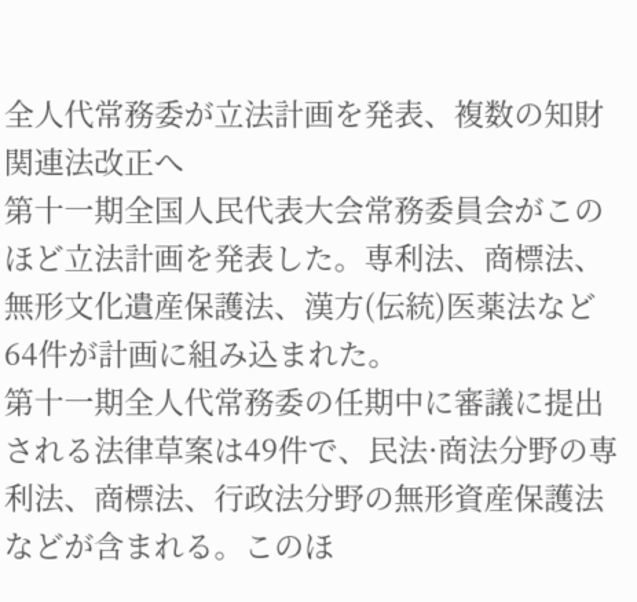全人代常務委が立法計画を発表、複数の知財関連法改正へ
第十一期全国人民代表大会常務委員会がこのほど立法計画を発表した。専利法、商標法、無形文化遺産保護法、漢方(伝統)医薬法など64件が計画に組み込まれた。
第十一期全人代常務委の任期中に審議に提出される法律草案は49件で、民法·商法分野の専利法、商標法、行政法分野の無形資産保護法などが含まれる。このほ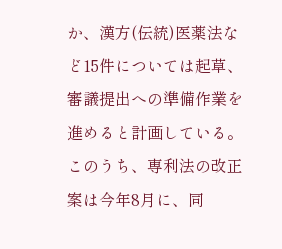か、漢方(伝統)医薬法など15件については起草、審議提出への準備作業を進めると計画している。
このうち、専利法の改正案は今年8月に、同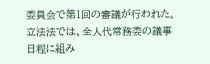委員会で第1回の審議が行われた。立法法では、全人代常務委の議事日程に組み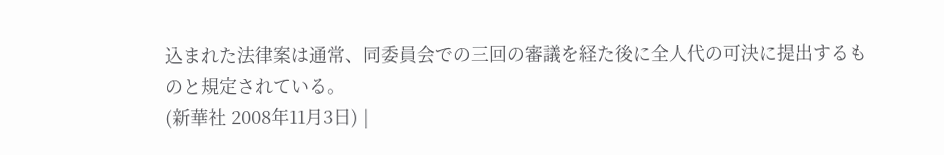込まれた法律案は通常、同委員会での三回の審議を経た後に全人代の可決に提出するものと規定されている。
(新華社 2008年11月3日) |